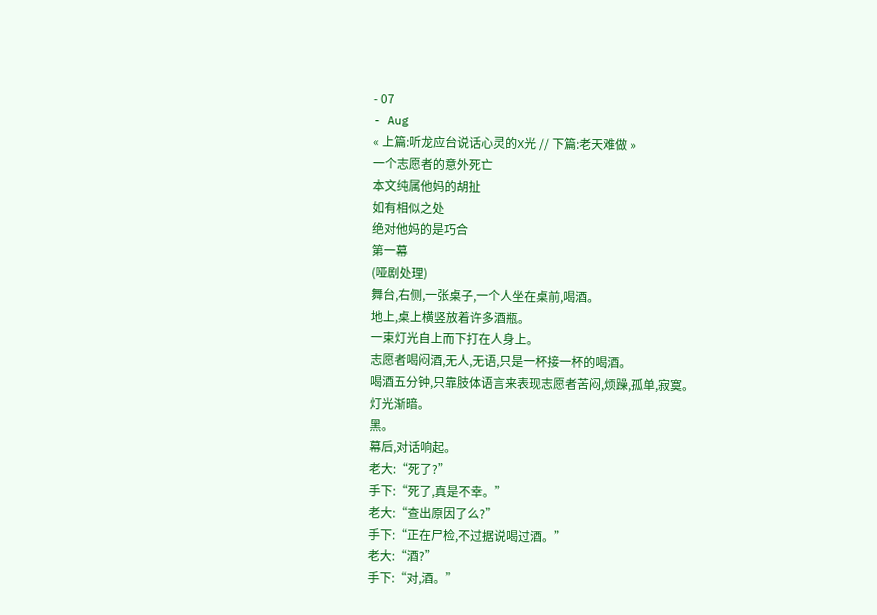- 07
- Aug
« 上篇:听龙应台说话心灵的X光 // 下篇:老天难做 »
一个志愿者的意外死亡
本文纯属他妈的胡扯
如有相似之处
绝对他妈的是巧合
第一幕
(哑剧处理)
舞台,右侧,一张桌子,一个人坐在桌前,喝酒。
地上,桌上横竖放着许多酒瓶。
一束灯光自上而下打在人身上。
志愿者喝闷酒,无人,无语,只是一杯接一杯的喝酒。
喝酒五分钟,只靠肢体语言来表现志愿者苦闷,烦躁,孤单,寂寞。
灯光渐暗。
黑。
幕后,对话响起。
老大:“死了?”
手下:“死了,真是不幸。”
老大:“查出原因了么?”
手下:“正在尸检,不过据说喝过酒。”
老大:“酒?”
手下:“对,酒。”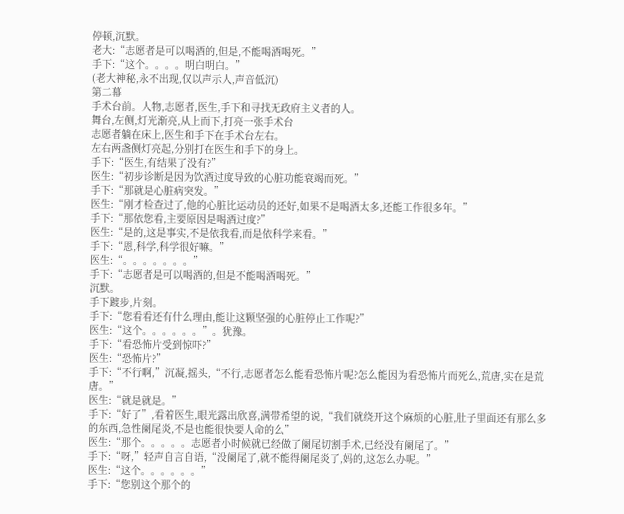停顿,沉默。
老大:“志愿者是可以喝酒的,但是,不能喝酒喝死。”
手下:“这个。。。。明白明白。”
(老大神秘,永不出现,仅以声示人,声音低沉)
第二幕
手术台前。人物,志愿者,医生,手下和寻找无政府主义者的人。
舞台,左侧,灯光渐亮,从上而下,打亮一张手术台
志愿者躺在床上,医生和手下在手术台左右。
左右两盏侧灯亮起,分别打在医生和手下的身上。
手下:“医生,有结果了没有?”
医生:“初步诊断是因为饮酒过度导致的心脏功能衰竭而死。”
手下:“那就是心脏病突发。”
医生:“刚才检查过了,他的心脏比运动员的还好,如果不是喝酒太多,还能工作很多年。”
手下:“那依您看,主要原因是喝酒过度?”
医生:“是的,这是事实,不是依我看,而是依科学来看。”
手下:“恩,科学,科学很好嘛。”
医生:“。。。。。。。”
手下:“志愿者是可以喝酒的,但是不能喝酒喝死。”
沉默。
手下踱步,片刻。
手下:“您看看还有什么理由,能让这颗坚强的心脏停止工作呢?”
医生:“这个。。。。。。”。犹豫。
手下:“看恐怖片受到惊吓?”
医生:“恐怖片?”
手下:“不行啊,”沉凝,摇头,“不行,志愿者怎么能看恐怖片呢?怎么能因为看恐怖片而死么,荒唐,实在是荒唐。”
医生:“就是就是。”
手下:“好了”,看着医生,眼光露出欣喜,满带希望的说,“我们就绕开这个麻烦的心脏,肚子里面还有那么多的东西,急性阑尾炎,不是也能很快要人命的么”
医生:“那个。。。。。志愿者小时候就已经做了阑尾切割手术,已经没有阑尾了。”
手下:“呀,”轻声自言自语,“没阑尾了,就不能得阑尾炎了,妈的,这怎么办呢。”
医生:“这个。。。。。。”
手下:“您别这个那个的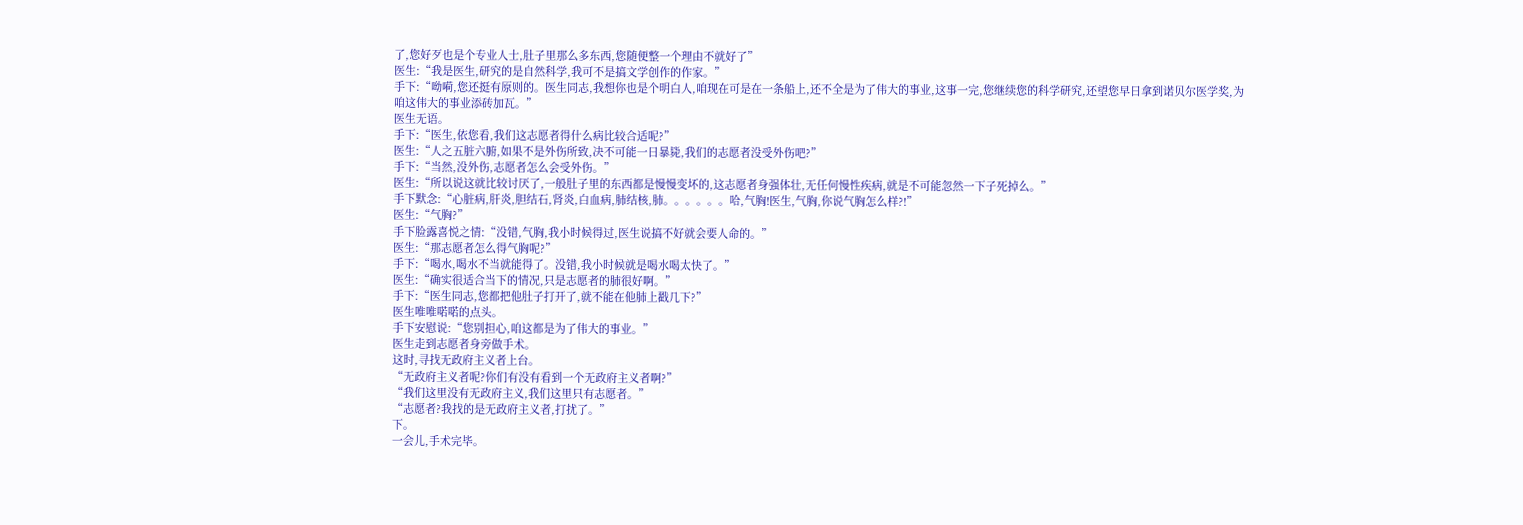了,您好歹也是个专业人士,肚子里那么多东西,您随便整一个理由不就好了”
医生:“我是医生,研究的是自然科学,我可不是搞文学创作的作家。”
手下:“呦嗬,您还挺有原则的。医生同志,我想你也是个明白人,咱现在可是在一条船上,还不全是为了伟大的事业,这事一完,您继续您的科学研究,还望您早日拿到诺贝尔医学奖,为咱这伟大的事业添砖加瓦。”
医生无语。
手下:“医生,依您看,我们这志愿者得什么病比较合适呢?”
医生:“人之五脏六腑,如果不是外伤所致,决不可能一日暴毙,我们的志愿者没受外伤吧?”
手下:“当然,没外伤,志愿者怎么会受外伤。”
医生:“所以说这就比较讨厌了,一般肚子里的东西都是慢慢变坏的,这志愿者身强体壮,无任何慢性疾病,就是不可能忽然一下子死掉么。”
手下默念:“心脏病,肝炎,胆结石,肾炎,白血病,肺结核,肺。。。。。。哈,气胸!医生,气胸,你说气胸怎么样?!”
医生:“气胸?”
手下脸露喜悦之情:“没错,气胸,我小时候得过,医生说搞不好就会要人命的。”
医生:“那志愿者怎么得气胸呢?”
手下:“喝水,喝水不当就能得了。没错,我小时候就是喝水喝太快了。”
医生:“确实很适合当下的情况,只是志愿者的肺很好啊。”
手下:“医生同志,您都把他肚子打开了,就不能在他肺上戳几下?”
医生唯唯喏喏的点头。
手下安慰说:“您别担心,咱这都是为了伟大的事业。”
医生走到志愿者身旁做手术。
这时,寻找无政府主义者上台。
“无政府主义者呢?你们有没有看到一个无政府主义者啊?”
“我们这里没有无政府主义,我们这里只有志愿者。”
“志愿者?我找的是无政府主义者,打扰了。”
下。
一会儿,手术完毕。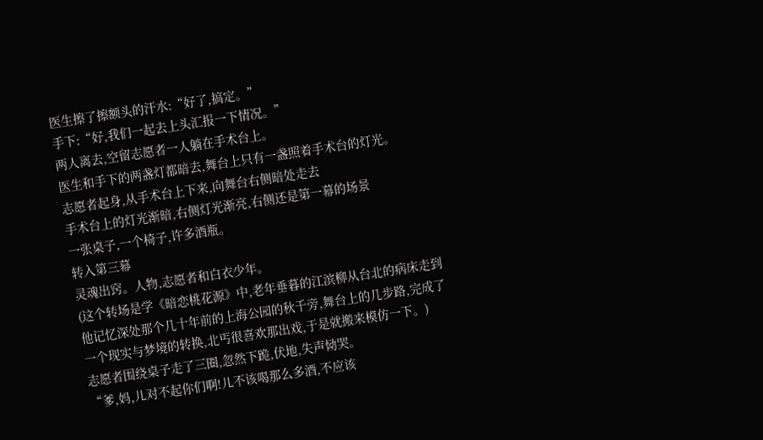医生擦了擦额头的汗水:“好了,搞定。”
手下:“好,我们一起去上头汇报一下情况。”
两人离去,空留志愿者一人躺在手术台上。
医生和手下的两盏灯都暗去,舞台上只有一盏照着手术台的灯光。
志愿者起身,从手术台上下来,向舞台右侧暗处走去
手术台上的灯光渐暗,右侧灯光渐亮,右侧还是第一幕的场景
一张桌子,一个椅子,许多酒瓶。
转入第三幕
灵魂出窍。人物,志愿者和白衣少年。
(这个转场是学《暗恋桃花源》中,老年垂暮的江滨柳从台北的病床走到他记忆深处那个几十年前的上海公园的秋千旁,舞台上的几步路,完成了一个现实与梦境的转换,北丐很喜欢那出戏,于是就搬来模仿一下。)
志愿者围绕桌子走了三圈,忽然下跪,伏地,失声恸哭。
“爹,妈,儿对不起你们啊!儿不该喝那么多酒,不应该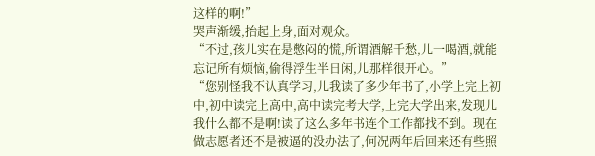这样的啊!”
哭声渐缓,抬起上身,面对观众。
“不过,孩儿实在是憋闷的慌,所谓酒解千愁,儿一喝酒,就能忘记所有烦恼,偷得浮生半日闲,儿那样很开心。”
“您别怪我不认真学习,儿我读了多少年书了,小学上完上初中,初中读完上高中,高中读完考大学,上完大学出来,发现儿我什么都不是啊!读了这么多年书连个工作都找不到。现在做志愿者还不是被逼的没办法了,何况两年后回来还有些照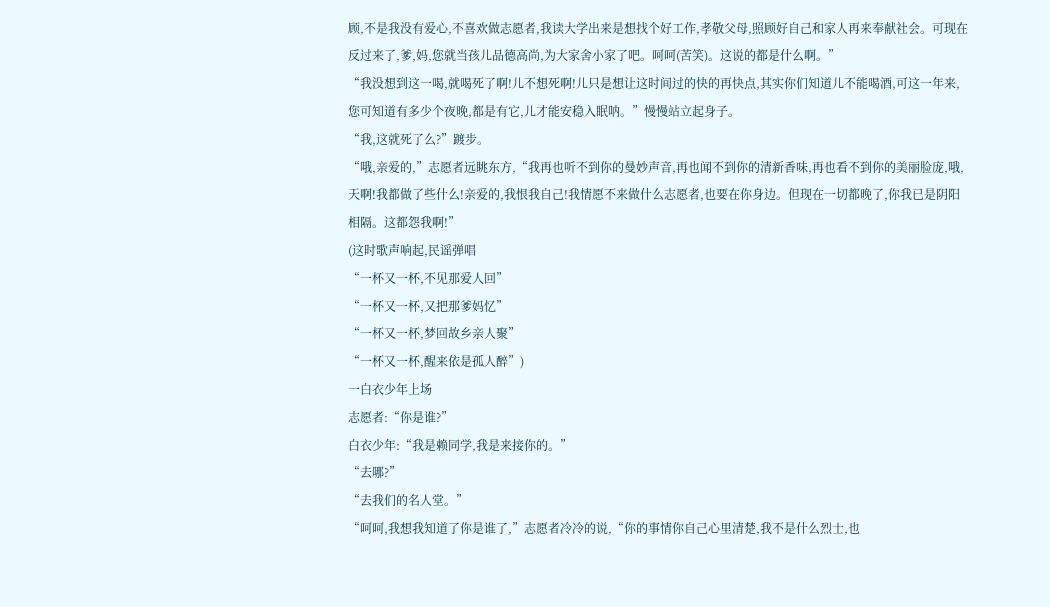顾,不是我没有爱心,不喜欢做志愿者,我读大学出来是想找个好工作,孝敬父母,照顾好自己和家人再来奉献社会。可现在反过来了,爹,妈,您就当孩儿品德高尚,为大家舍小家了吧。呵呵(苦笑)。这说的都是什么啊。”
“我没想到这一喝,就喝死了啊!儿不想死啊!儿只是想让这时间过的快的再快点,其实你们知道儿不能喝酒,可这一年来,您可知道有多少个夜晚,都是有它,儿才能安稳入眠呐。”慢慢站立起身子。
“我,这就死了么?”踱步。
“哦,亲爱的,”志愿者远眺东方,“我再也听不到你的曼妙声音,再也闻不到你的清新香味,再也看不到你的美丽脸庞,哦,天啊!我都做了些什么!亲爱的,我恨我自己!我情愿不来做什么志愿者,也要在你身边。但现在一切都晚了,你我已是阴阳相隔。这都怨我啊!”
(这时歌声响起,民谣弹唱
“一杯又一杯,不见那爱人回”
“一杯又一杯,又把那爹妈忆”
“一杯又一杯,梦回故乡亲人聚”
“一杯又一杯,醒来依是孤人醉”)
一白衣少年上场
志愿者:“你是谁?”
白衣少年:“我是赖同学,我是来接你的。”
“去哪?”
“去我们的名人堂。”
“呵呵,我想我知道了你是谁了,”志愿者冷冷的说,“你的事情你自己心里清楚,我不是什么烈士,也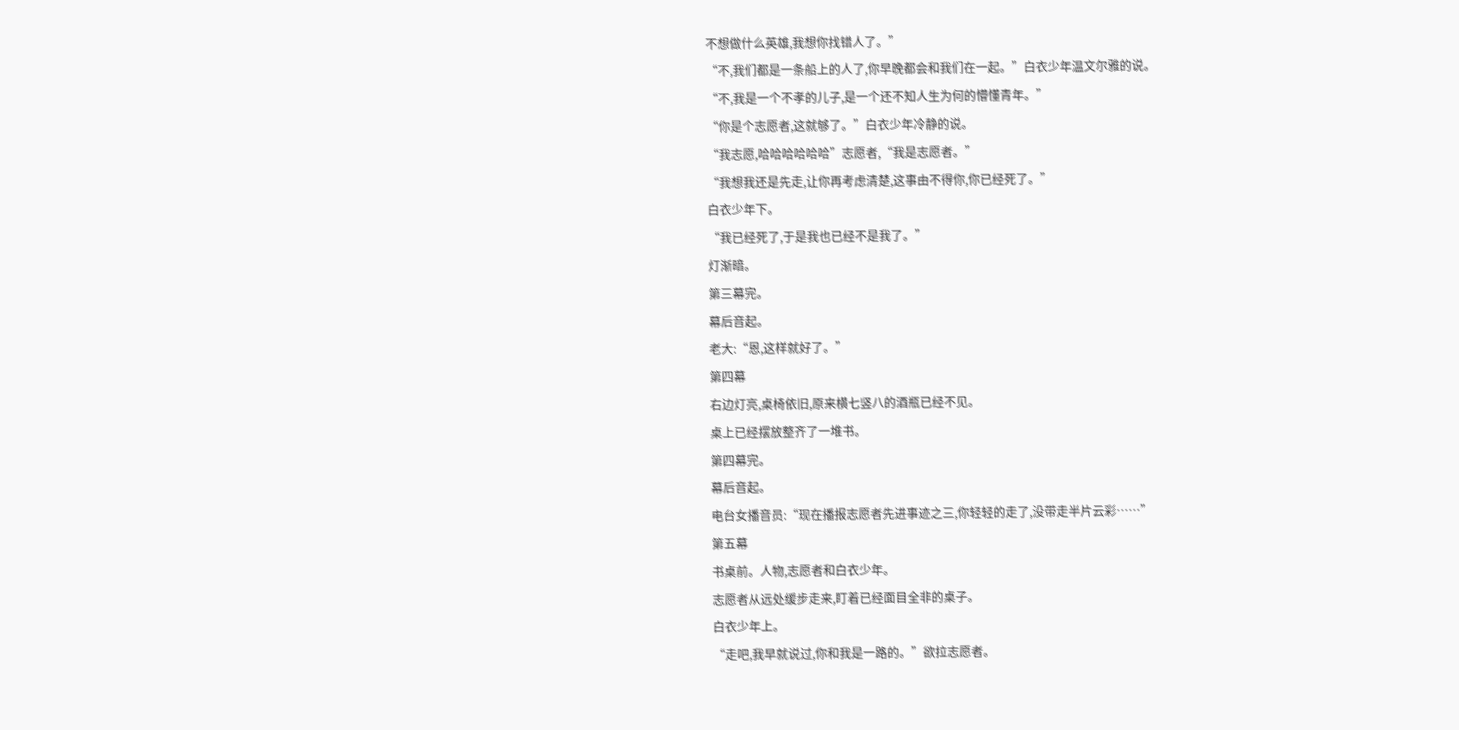不想做什么英雄,我想你找错人了。”
“不,我们都是一条船上的人了,你早晚都会和我们在一起。”白衣少年温文尔雅的说。
“不,我是一个不孝的儿子,是一个还不知人生为何的懵懂青年。”
“你是个志愿者,这就够了。”白衣少年冷静的说。
“我志愿,哈哈哈哈哈哈”志愿者,“我是志愿者。”
“我想我还是先走,让你再考虑清楚,这事由不得你,你已经死了。”
白衣少年下。
“我已经死了,于是我也已经不是我了。”
灯渐暗。
第三幕完。
幕后音起。
老大:“恩,这样就好了。”
第四幕
右边灯亮,桌椅依旧,原来横七竖八的酒瓶已经不见。
桌上已经摆放整齐了一堆书。
第四幕完。
幕后音起。
电台女播音员:“现在播报志愿者先进事迹之三,你轻轻的走了,没带走半片云彩……”
第五幕
书桌前。人物,志愿者和白衣少年。
志愿者从远处缓步走来,盯着已经面目全非的桌子。
白衣少年上。
“走吧,我早就说过,你和我是一路的。”欲拉志愿者。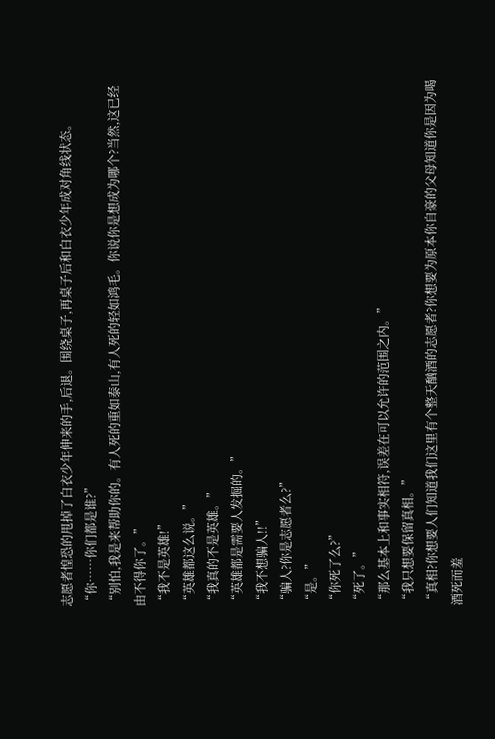志愿者惶恐的甩掉了白衣少年伸来的手,后退。围绕桌子,再桌子后和白衣少年成对角线状态。
“你……你们都是谁?”
“别怕,我是来帮助你的。有人死的重如泰山,有人死的轻如鸿毛。你说你是想成为哪个?当然,这已经由不得你了。”
“我不是英雄!”
“英雄都这么说。”
“我真的不是英雄。”
“英雄都是需要人发掘的。”
“我不想骗人!!”
“骗人?你是志愿者么?”
“是。”
“你死了么?”
“死了。”
“那么基本上和事实相符,误差在可以允许的范围之内。”
“我只想要保留真相。”
“真相?你想要人们知道我们这里有个整天酗酒的志愿者?你想要为原本你自豪的父母知道你是因为喝酒死而羞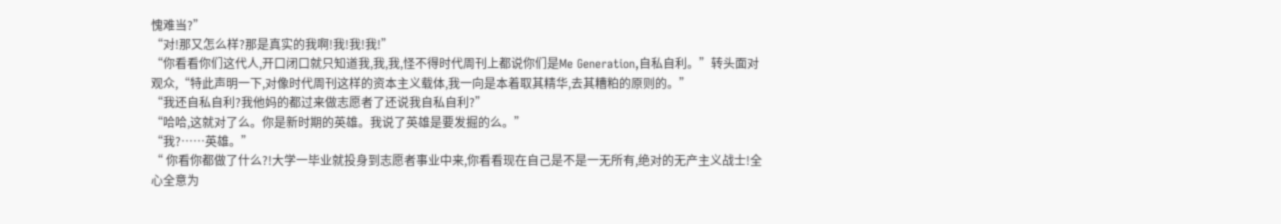愧难当?”
“对!那又怎么样?那是真实的我啊!我!我!我!”
“你看看你们这代人,开口闭口就只知道我,我,我,怪不得时代周刊上都说你们是Me Generation,自私自利。”转头面对观众,“特此声明一下,对像时代周刊这样的资本主义载体,我一向是本着取其精华,去其糟粕的原则的。”
“我还自私自利?我他妈的都过来做志愿者了还说我自私自利?”
“哈哈,这就对了么。你是新时期的英雄。我说了英雄是要发掘的么。”
“我?……英雄。”
“ 你看你都做了什么?!大学一毕业就投身到志愿者事业中来,你看看现在自己是不是一无所有,绝对的无产主义战士!全心全意为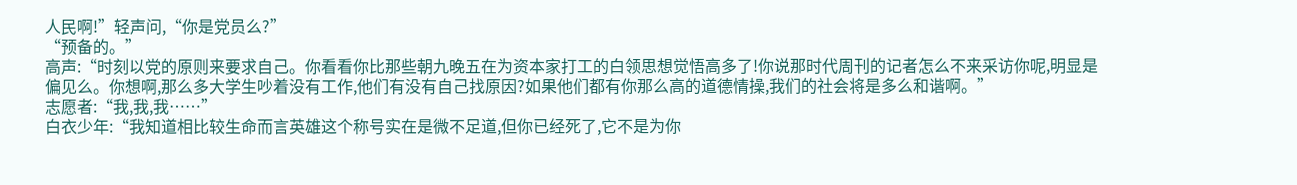人民啊!”轻声问,“你是党员么?”
“预备的。”
高声:“时刻以党的原则来要求自己。你看看你比那些朝九晚五在为资本家打工的白领思想觉悟高多了!你说那时代周刊的记者怎么不来采访你呢,明显是偏见么。你想啊,那么多大学生吵着没有工作,他们有没有自己找原因?如果他们都有你那么高的道德情操,我们的社会将是多么和谐啊。”
志愿者:“我,我,我……”
白衣少年:“我知道相比较生命而言英雄这个称号实在是微不足道,但你已经死了,它不是为你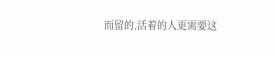而留的,活着的人更需要这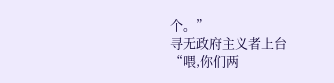个。”
寻无政府主义者上台
“喂,你们两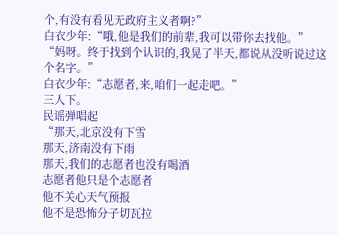个,有没有看见无政府主义者啊?”
白衣少年:“哦,他是我们的前辈,我可以带你去找他。”
“妈呀。终于找到个认识的,我晃了半天,都说从没听说过这个名字。”
白衣少年:“志愿者,来,咱们一起走吧。”
三人下。
民谣弹唱起
“那天,北京没有下雪
那天,济南没有下雨
那天,我们的志愿者也没有喝酒
志愿者他只是个志愿者
他不关心天气预报
他不是恐怖分子切瓦拉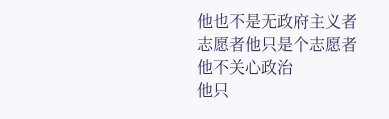他也不是无政府主义者
志愿者他只是个志愿者
他不关心政治
他只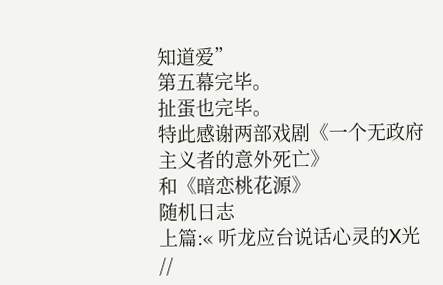知道爱”
第五幕完毕。
扯蛋也完毕。
特此感谢两部戏剧《一个无政府主义者的意外死亡》
和《暗恋桃花源》
随机日志
上篇:« 听龙应台说话心灵的X光 //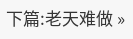下篇:老天难做 »